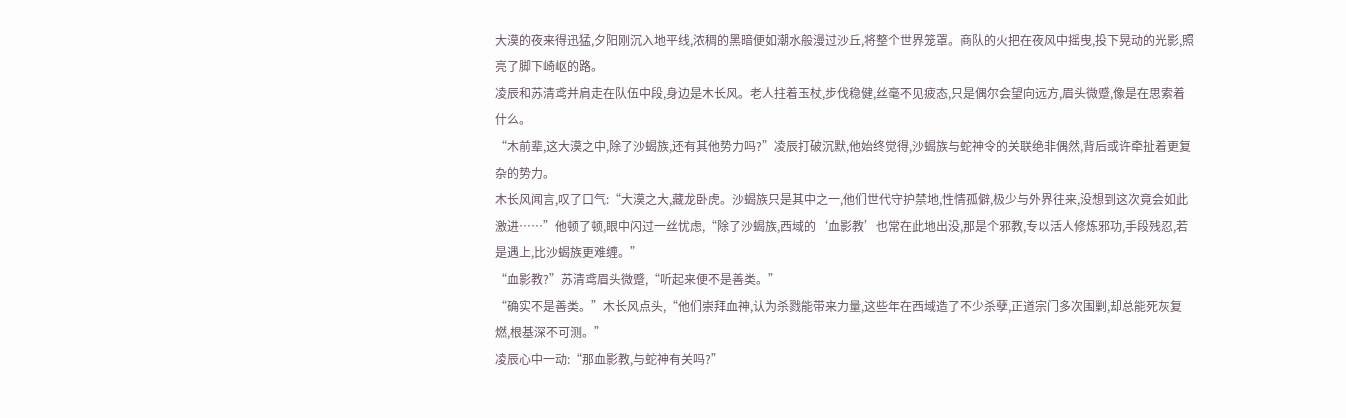大漠的夜来得迅猛,夕阳刚沉入地平线,浓稠的黑暗便如潮水般漫过沙丘,将整个世界笼罩。商队的火把在夜风中摇曳,投下晃动的光影,照亮了脚下崎岖的路。
凌辰和苏清鸢并肩走在队伍中段,身边是木长风。老人拄着玉杖,步伐稳健,丝毫不见疲态,只是偶尔会望向远方,眉头微蹙,像是在思索着什么。
“木前辈,这大漠之中,除了沙蝎族,还有其他势力吗?”凌辰打破沉默,他始终觉得,沙蝎族与蛇神令的关联绝非偶然,背后或许牵扯着更复杂的势力。
木长风闻言,叹了口气:“大漠之大,藏龙卧虎。沙蝎族只是其中之一,他们世代守护禁地,性情孤僻,极少与外界往来,没想到这次竟会如此激进……”他顿了顿,眼中闪过一丝忧虑,“除了沙蝎族,西域的‘血影教’也常在此地出没,那是个邪教,专以活人修炼邪功,手段残忍,若是遇上,比沙蝎族更难缠。”
“血影教?”苏清鸢眉头微蹙,“听起来便不是善类。”
“确实不是善类。”木长风点头,“他们崇拜血神,认为杀戮能带来力量,这些年在西域造了不少杀孽,正道宗门多次围剿,却总能死灰复燃,根基深不可测。”
凌辰心中一动:“那血影教,与蛇神有关吗?”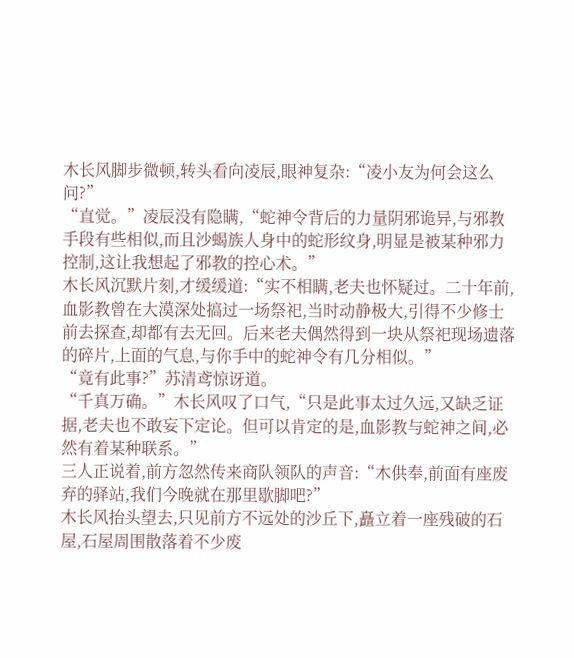木长风脚步微顿,转头看向凌辰,眼神复杂:“凌小友为何会这么问?”
“直觉。”凌辰没有隐瞒,“蛇神令背后的力量阴邪诡异,与邪教手段有些相似,而且沙蝎族人身中的蛇形纹身,明显是被某种邪力控制,这让我想起了邪教的控心术。”
木长风沉默片刻,才缓缓道:“实不相瞒,老夫也怀疑过。二十年前,血影教曾在大漠深处搞过一场祭祀,当时动静极大,引得不少修士前去探查,却都有去无回。后来老夫偶然得到一块从祭祀现场遗落的碎片,上面的气息,与你手中的蛇神令有几分相似。”
“竟有此事?”苏清鸢惊讶道。
“千真万确。”木长风叹了口气,“只是此事太过久远,又缺乏证据,老夫也不敢妄下定论。但可以肯定的是,血影教与蛇神之间,必然有着某种联系。”
三人正说着,前方忽然传来商队领队的声音:“木供奉,前面有座废弃的驿站,我们今晚就在那里歇脚吧?”
木长风抬头望去,只见前方不远处的沙丘下,矗立着一座残破的石屋,石屋周围散落着不少废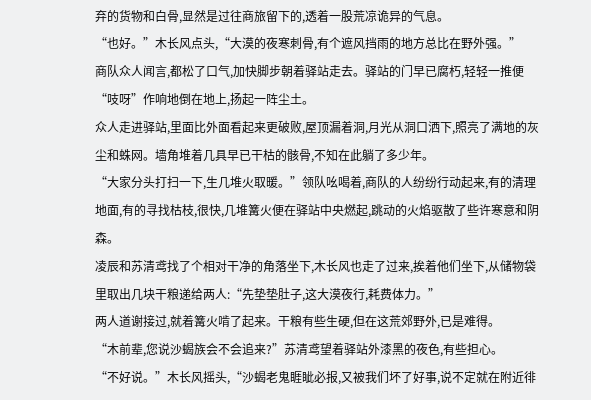弃的货物和白骨,显然是过往商旅留下的,透着一股荒凉诡异的气息。
“也好。”木长风点头,“大漠的夜寒刺骨,有个遮风挡雨的地方总比在野外强。”
商队众人闻言,都松了口气,加快脚步朝着驿站走去。驿站的门早已腐朽,轻轻一推便“吱呀”作响地倒在地上,扬起一阵尘土。
众人走进驿站,里面比外面看起来更破败,屋顶漏着洞,月光从洞口洒下,照亮了满地的灰尘和蛛网。墙角堆着几具早已干枯的骸骨,不知在此躺了多少年。
“大家分头打扫一下,生几堆火取暖。”领队吆喝着,商队的人纷纷行动起来,有的清理地面,有的寻找枯枝,很快,几堆篝火便在驿站中央燃起,跳动的火焰驱散了些许寒意和阴森。
凌辰和苏清鸢找了个相对干净的角落坐下,木长风也走了过来,挨着他们坐下,从储物袋里取出几块干粮递给两人:“先垫垫肚子,这大漠夜行,耗费体力。”
两人道谢接过,就着篝火啃了起来。干粮有些生硬,但在这荒郊野外,已是难得。
“木前辈,您说沙蝎族会不会追来?”苏清鸢望着驿站外漆黑的夜色,有些担心。
“不好说。”木长风摇头,“沙蝎老鬼睚眦必报,又被我们坏了好事,说不定就在附近徘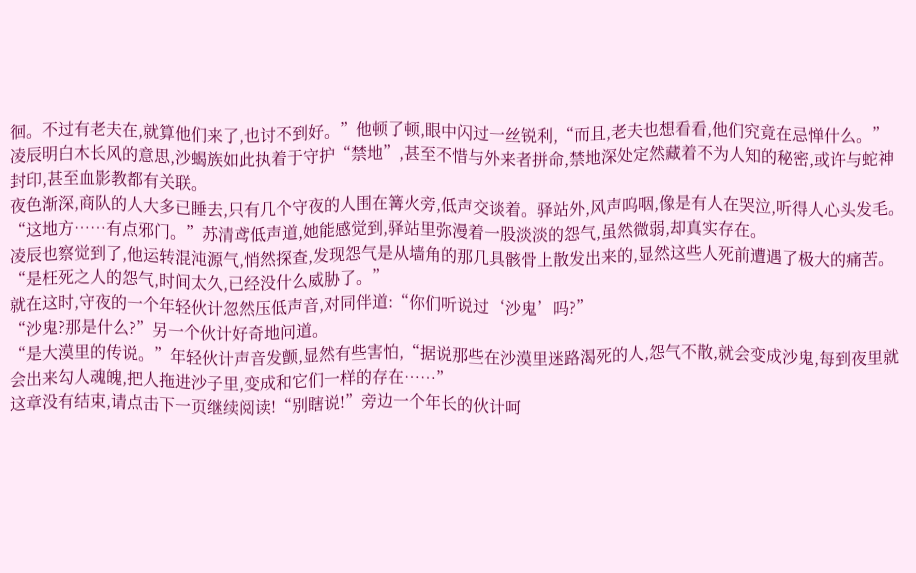徊。不过有老夫在,就算他们来了,也讨不到好。”他顿了顿,眼中闪过一丝锐利,“而且,老夫也想看看,他们究竟在忌惮什么。”
凌辰明白木长风的意思,沙蝎族如此执着于守护“禁地”,甚至不惜与外来者拼命,禁地深处定然藏着不为人知的秘密,或许与蛇神封印,甚至血影教都有关联。
夜色渐深,商队的人大多已睡去,只有几个守夜的人围在篝火旁,低声交谈着。驿站外,风声呜咽,像是有人在哭泣,听得人心头发毛。
“这地方……有点邪门。”苏清鸢低声道,她能感觉到,驿站里弥漫着一股淡淡的怨气,虽然微弱,却真实存在。
凌辰也察觉到了,他运转混沌源气,悄然探查,发现怨气是从墙角的那几具骸骨上散发出来的,显然这些人死前遭遇了极大的痛苦。“是枉死之人的怨气,时间太久,已经没什么威胁了。”
就在这时,守夜的一个年轻伙计忽然压低声音,对同伴道:“你们听说过‘沙鬼’吗?”
“沙鬼?那是什么?”另一个伙计好奇地问道。
“是大漠里的传说。”年轻伙计声音发颤,显然有些害怕,“据说那些在沙漠里迷路渴死的人,怨气不散,就会变成沙鬼,每到夜里就会出来勾人魂魄,把人拖进沙子里,变成和它们一样的存在……”
这章没有结束,请点击下一页继续阅读!“别瞎说!”旁边一个年长的伙计呵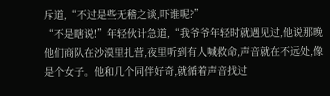斥道,“不过是些无稽之谈,吓谁呢?”
“不是瞎说!”年轻伙计急道,“我爷爷年轻时就遇见过,他说那晚他们商队在沙漠里扎营,夜里听到有人喊救命,声音就在不远处,像是个女子。他和几个同伴好奇,就循着声音找过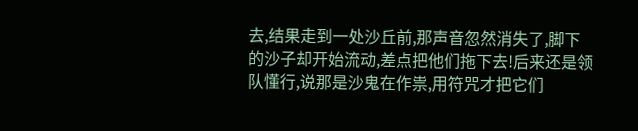去,结果走到一处沙丘前,那声音忽然消失了,脚下的沙子却开始流动,差点把他们拖下去!后来还是领队懂行,说那是沙鬼在作祟,用符咒才把它们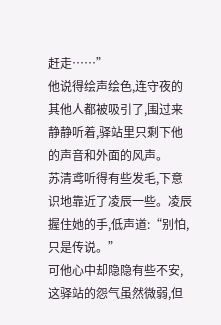赶走……”
他说得绘声绘色,连守夜的其他人都被吸引了,围过来静静听着,驿站里只剩下他的声音和外面的风声。
苏清鸢听得有些发毛,下意识地靠近了凌辰一些。凌辰握住她的手,低声道:“别怕,只是传说。”
可他心中却隐隐有些不安,这驿站的怨气虽然微弱,但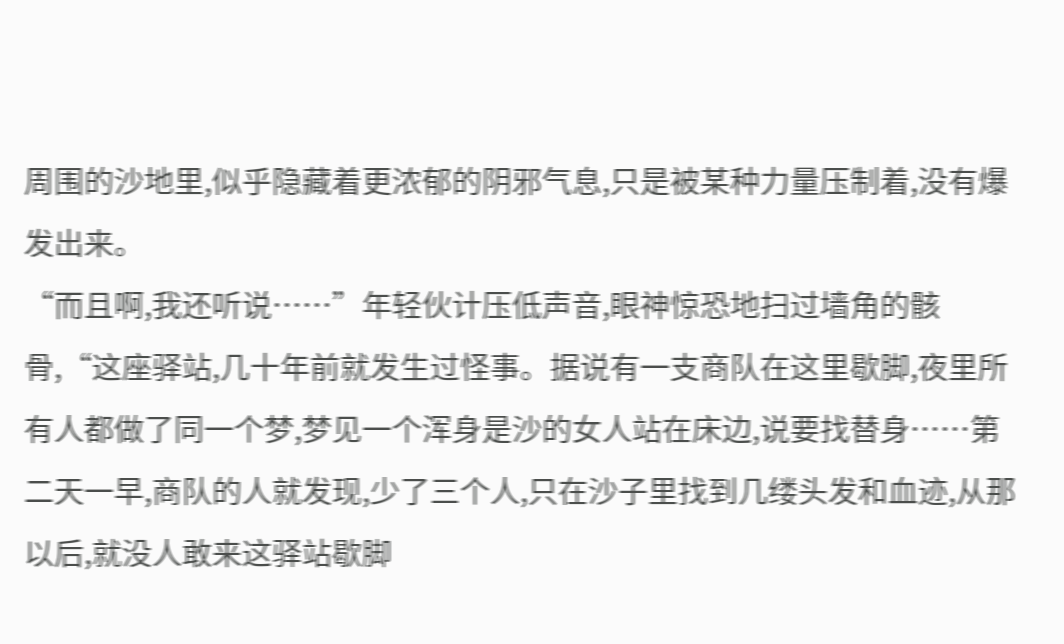周围的沙地里,似乎隐藏着更浓郁的阴邪气息,只是被某种力量压制着,没有爆发出来。
“而且啊,我还听说……”年轻伙计压低声音,眼神惊恐地扫过墙角的骸骨,“这座驿站,几十年前就发生过怪事。据说有一支商队在这里歇脚,夜里所有人都做了同一个梦,梦见一个浑身是沙的女人站在床边,说要找替身……第二天一早,商队的人就发现,少了三个人,只在沙子里找到几缕头发和血迹,从那以后,就没人敢来这驿站歇脚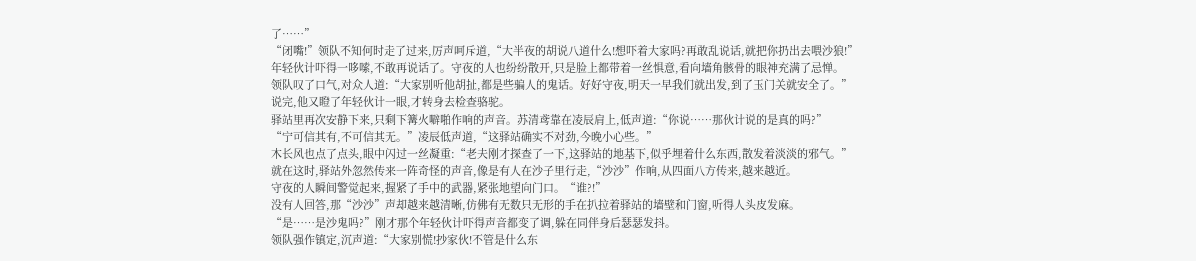了……”
“闭嘴!”领队不知何时走了过来,厉声呵斥道,“大半夜的胡说八道什么!想吓着大家吗?再敢乱说话,就把你扔出去喂沙狼!”
年轻伙计吓得一哆嗦,不敢再说话了。守夜的人也纷纷散开,只是脸上都带着一丝惧意,看向墙角骸骨的眼神充满了忌惮。
领队叹了口气,对众人道:“大家别听他胡扯,都是些骗人的鬼话。好好守夜,明天一早我们就出发,到了玉门关就安全了。”
说完,他又瞪了年轻伙计一眼,才转身去检查骆驼。
驿站里再次安静下来,只剩下篝火噼啪作响的声音。苏清鸢靠在凌辰肩上,低声道:“你说……那伙计说的是真的吗?”
“宁可信其有,不可信其无。”凌辰低声道,“这驿站确实不对劲,今晚小心些。”
木长风也点了点头,眼中闪过一丝凝重:“老夫刚才探查了一下,这驿站的地基下,似乎埋着什么东西,散发着淡淡的邪气。”
就在这时,驿站外忽然传来一阵奇怪的声音,像是有人在沙子里行走,“沙沙”作响,从四面八方传来,越来越近。
守夜的人瞬间警觉起来,握紧了手中的武器,紧张地望向门口。“谁?!”
没有人回答,那“沙沙”声却越来越清晰,仿佛有无数只无形的手在扒拉着驿站的墙壁和门窗,听得人头皮发麻。
“是……是沙鬼吗?”刚才那个年轻伙计吓得声音都变了调,躲在同伴身后瑟瑟发抖。
领队强作镇定,沉声道:“大家别慌!抄家伙!不管是什么东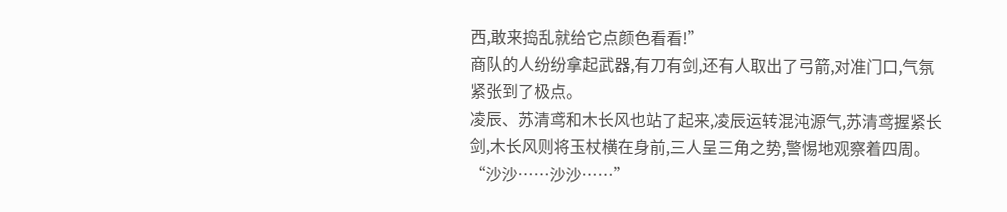西,敢来捣乱就给它点颜色看看!”
商队的人纷纷拿起武器,有刀有剑,还有人取出了弓箭,对准门口,气氛紧张到了极点。
凌辰、苏清鸢和木长风也站了起来,凌辰运转混沌源气,苏清鸢握紧长剑,木长风则将玉杖横在身前,三人呈三角之势,警惕地观察着四周。
“沙沙……沙沙……”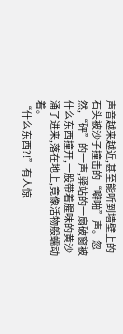声音越来越近,甚至能听到墙壁上的石头被沙子撞击的“噼啪”声。忽然,“砰”的一声,驿站的一扇破窗被什么东西撞开,一股带着腥味的黄沙涌了进来,落在地上,竟像活物般蠕动着。
“什么东西?!”有人惊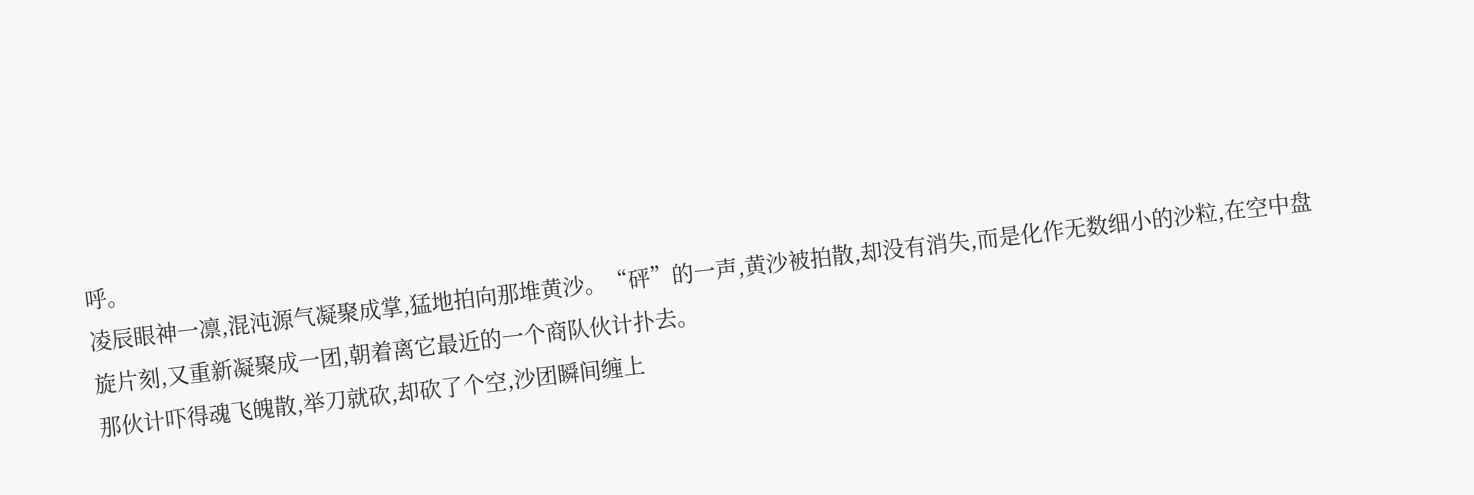呼。
凌辰眼神一凛,混沌源气凝聚成掌,猛地拍向那堆黄沙。“砰”的一声,黄沙被拍散,却没有消失,而是化作无数细小的沙粒,在空中盘旋片刻,又重新凝聚成一团,朝着离它最近的一个商队伙计扑去。
那伙计吓得魂飞魄散,举刀就砍,却砍了个空,沙团瞬间缠上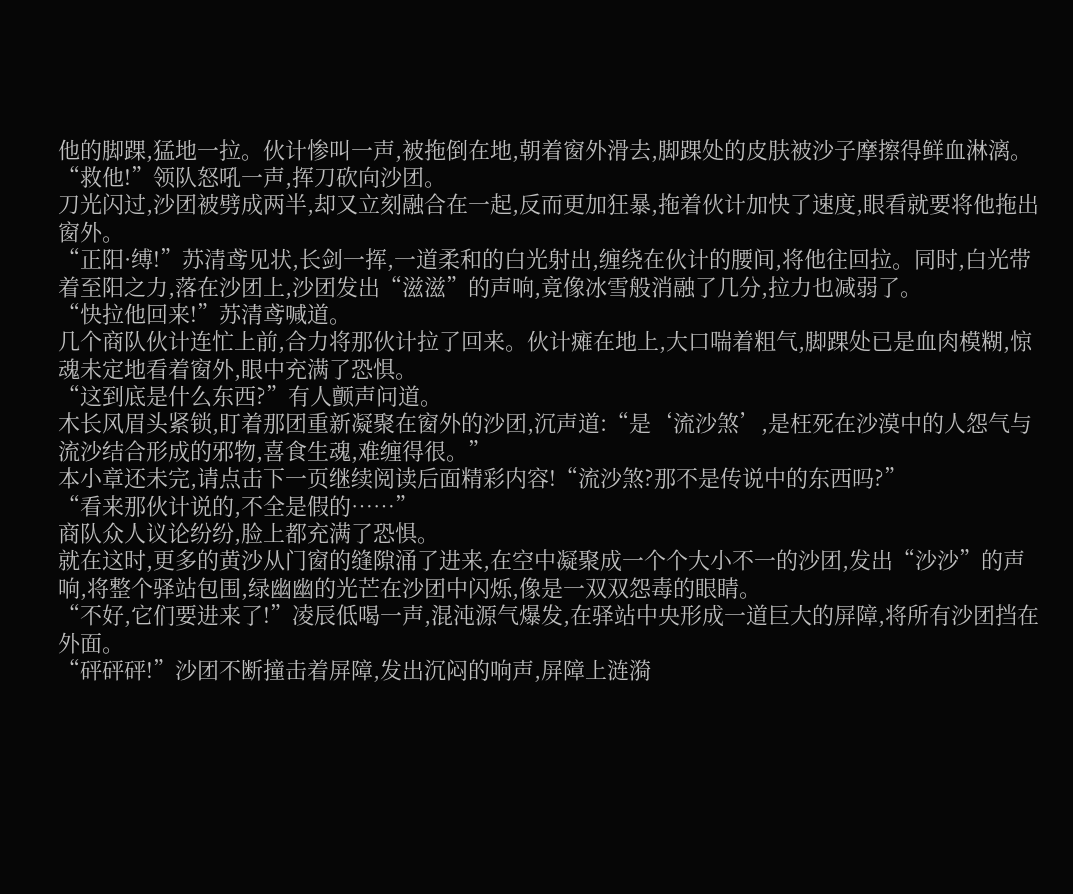他的脚踝,猛地一拉。伙计惨叫一声,被拖倒在地,朝着窗外滑去,脚踝处的皮肤被沙子摩擦得鲜血淋漓。
“救他!”领队怒吼一声,挥刀砍向沙团。
刀光闪过,沙团被劈成两半,却又立刻融合在一起,反而更加狂暴,拖着伙计加快了速度,眼看就要将他拖出窗外。
“正阳·缚!”苏清鸢见状,长剑一挥,一道柔和的白光射出,缠绕在伙计的腰间,将他往回拉。同时,白光带着至阳之力,落在沙团上,沙团发出“滋滋”的声响,竟像冰雪般消融了几分,拉力也减弱了。
“快拉他回来!”苏清鸢喊道。
几个商队伙计连忙上前,合力将那伙计拉了回来。伙计瘫在地上,大口喘着粗气,脚踝处已是血肉模糊,惊魂未定地看着窗外,眼中充满了恐惧。
“这到底是什么东西?”有人颤声问道。
木长风眉头紧锁,盯着那团重新凝聚在窗外的沙团,沉声道:“是‘流沙煞’,是枉死在沙漠中的人怨气与流沙结合形成的邪物,喜食生魂,难缠得很。”
本小章还未完,请点击下一页继续阅读后面精彩内容!“流沙煞?那不是传说中的东西吗?”
“看来那伙计说的,不全是假的……”
商队众人议论纷纷,脸上都充满了恐惧。
就在这时,更多的黄沙从门窗的缝隙涌了进来,在空中凝聚成一个个大小不一的沙团,发出“沙沙”的声响,将整个驿站包围,绿幽幽的光芒在沙团中闪烁,像是一双双怨毒的眼睛。
“不好,它们要进来了!”凌辰低喝一声,混沌源气爆发,在驿站中央形成一道巨大的屏障,将所有沙团挡在外面。
“砰砰砰!”沙团不断撞击着屏障,发出沉闷的响声,屏障上涟漪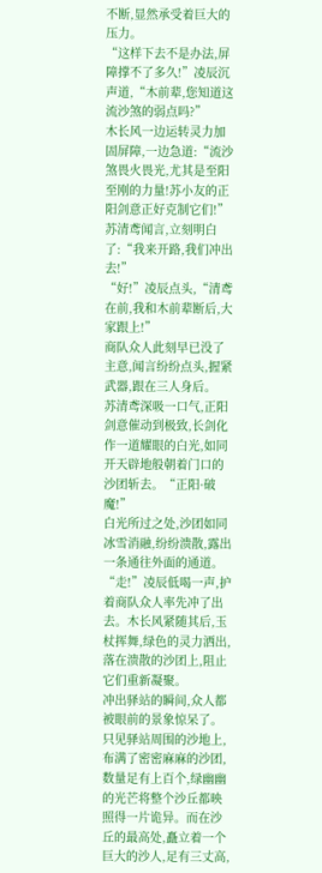不断,显然承受着巨大的压力。
“这样下去不是办法,屏障撑不了多久!”凌辰沉声道,“木前辈,您知道这流沙煞的弱点吗?”
木长风一边运转灵力加固屏障,一边急道:“流沙煞畏火畏光,尤其是至阳至刚的力量!苏小友的正阳剑意正好克制它们!”
苏清鸢闻言,立刻明白了:“我来开路,我们冲出去!”
“好!”凌辰点头,“清鸢在前,我和木前辈断后,大家跟上!”
商队众人此刻早已没了主意,闻言纷纷点头,握紧武器,跟在三人身后。
苏清鸢深吸一口气,正阳剑意催动到极致,长剑化作一道耀眼的白光,如同开天辟地般朝着门口的沙团斩去。“正阳·破魔!”
白光所过之处,沙团如同冰雪消融,纷纷溃散,露出一条通往外面的通道。
“走!”凌辰低喝一声,护着商队众人率先冲了出去。木长风紧随其后,玉杖挥舞,绿色的灵力洒出,落在溃散的沙团上,阻止它们重新凝聚。
冲出驿站的瞬间,众人都被眼前的景象惊呆了。只见驿站周围的沙地上,布满了密密麻麻的沙团,数量足有上百个,绿幽幽的光芒将整个沙丘都映照得一片诡异。而在沙丘的最高处,矗立着一个巨大的沙人,足有三丈高,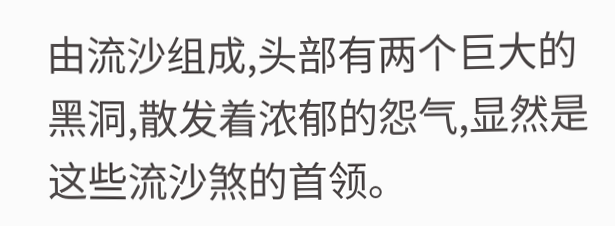由流沙组成,头部有两个巨大的黑洞,散发着浓郁的怨气,显然是这些流沙煞的首领。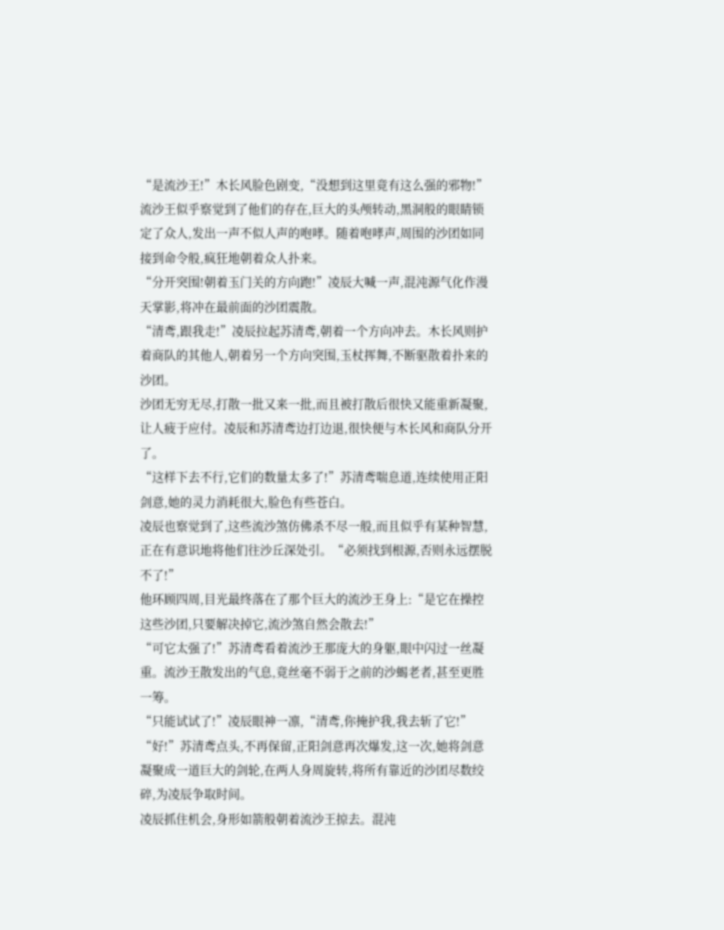“是流沙王!”木长风脸色剧变,“没想到这里竟有这么强的邪物!”
流沙王似乎察觉到了他们的存在,巨大的头颅转动,黑洞般的眼睛锁定了众人,发出一声不似人声的咆哮。随着咆哮声,周围的沙团如同接到命令般,疯狂地朝着众人扑来。
“分开突围!朝着玉门关的方向跑!”凌辰大喊一声,混沌源气化作漫天掌影,将冲在最前面的沙团震散。
“清鸢,跟我走!”凌辰拉起苏清鸢,朝着一个方向冲去。木长风则护着商队的其他人,朝着另一个方向突围,玉杖挥舞,不断驱散着扑来的沙团。
沙团无穷无尽,打散一批又来一批,而且被打散后很快又能重新凝聚,让人疲于应付。凌辰和苏清鸢边打边退,很快便与木长风和商队分开了。
“这样下去不行,它们的数量太多了!”苏清鸢喘息道,连续使用正阳剑意,她的灵力消耗很大,脸色有些苍白。
凌辰也察觉到了,这些流沙煞仿佛杀不尽一般,而且似乎有某种智慧,正在有意识地将他们往沙丘深处引。“必须找到根源,否则永远摆脱不了!”
他环顾四周,目光最终落在了那个巨大的流沙王身上:“是它在操控这些沙团,只要解决掉它,流沙煞自然会散去!”
“可它太强了!”苏清鸢看着流沙王那庞大的身躯,眼中闪过一丝凝重。流沙王散发出的气息,竟丝毫不弱于之前的沙蝎老者,甚至更胜一筹。
“只能试试了!”凌辰眼神一凛,“清鸢,你掩护我,我去斩了它!”
“好!”苏清鸢点头,不再保留,正阳剑意再次爆发,这一次,她将剑意凝聚成一道巨大的剑轮,在两人身周旋转,将所有靠近的沙团尽数绞碎,为凌辰争取时间。
凌辰抓住机会,身形如箭般朝着流沙王掠去。混沌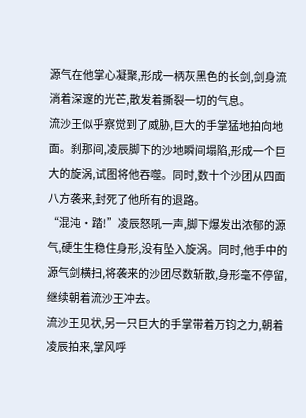源气在他掌心凝聚,形成一柄灰黑色的长剑,剑身流淌着深邃的光芒,散发着撕裂一切的气息。
流沙王似乎察觉到了威胁,巨大的手掌猛地拍向地面。刹那间,凌辰脚下的沙地瞬间塌陷,形成一个巨大的旋涡,试图将他吞噬。同时,数十个沙团从四面八方袭来,封死了他所有的退路。
“混沌·踏!”凌辰怒吼一声,脚下爆发出浓郁的源气,硬生生稳住身形,没有坠入旋涡。同时,他手中的源气剑横扫,将袭来的沙团尽数斩散,身形毫不停留,继续朝着流沙王冲去。
流沙王见状,另一只巨大的手掌带着万钧之力,朝着凌辰拍来,掌风呼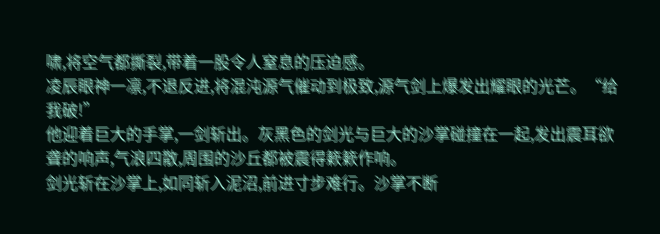啸,将空气都撕裂,带着一股令人窒息的压迫感。
凌辰眼神一凛,不退反进,将混沌源气催动到极致,源气剑上爆发出耀眼的光芒。“给我破!”
他迎着巨大的手掌,一剑斩出。灰黑色的剑光与巨大的沙掌碰撞在一起,发出震耳欲聋的响声,气浪四散,周围的沙丘都被震得簌簌作响。
剑光斩在沙掌上,如同斩入泥沼,前进寸步难行。沙掌不断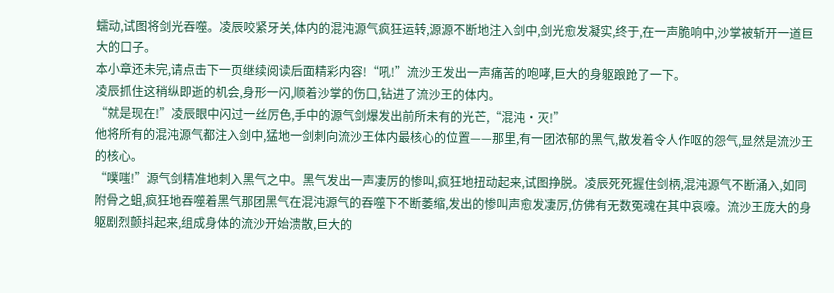蠕动,试图将剑光吞噬。凌辰咬紧牙关,体内的混沌源气疯狂运转,源源不断地注入剑中,剑光愈发凝实,终于,在一声脆响中,沙掌被斩开一道巨大的口子。
本小章还未完,请点击下一页继续阅读后面精彩内容!“吼!”流沙王发出一声痛苦的咆哮,巨大的身躯踉跄了一下。
凌辰抓住这稍纵即逝的机会,身形一闪,顺着沙掌的伤口,钻进了流沙王的体内。
“就是现在!”凌辰眼中闪过一丝厉色,手中的源气剑爆发出前所未有的光芒,“混沌·灭!”
他将所有的混沌源气都注入剑中,猛地一剑刺向流沙王体内最核心的位置——那里,有一团浓郁的黑气,散发着令人作呕的怨气,显然是流沙王的核心。
“噗嗤!”源气剑精准地刺入黑气之中。黑气发出一声凄厉的惨叫,疯狂地扭动起来,试图挣脱。凌辰死死握住剑柄,混沌源气不断涌入,如同附骨之蛆,疯狂地吞噬着黑气那团黑气在混沌源气的吞噬下不断萎缩,发出的惨叫声愈发凄厉,仿佛有无数冤魂在其中哀嚎。流沙王庞大的身躯剧烈颤抖起来,组成身体的流沙开始溃散,巨大的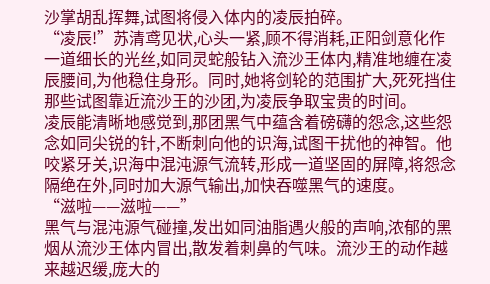沙掌胡乱挥舞,试图将侵入体内的凌辰拍碎。
“凌辰!”苏清鸢见状,心头一紧,顾不得消耗,正阳剑意化作一道细长的光丝,如同灵蛇般钻入流沙王体内,精准地缠在凌辰腰间,为他稳住身形。同时,她将剑轮的范围扩大,死死挡住那些试图靠近流沙王的沙团,为凌辰争取宝贵的时间。
凌辰能清晰地感觉到,那团黑气中蕴含着磅礴的怨念,这些怨念如同尖锐的针,不断刺向他的识海,试图干扰他的神智。他咬紧牙关,识海中混沌源气流转,形成一道坚固的屏障,将怨念隔绝在外,同时加大源气输出,加快吞噬黑气的速度。
“滋啦——滋啦——”
黑气与混沌源气碰撞,发出如同油脂遇火般的声响,浓郁的黑烟从流沙王体内冒出,散发着刺鼻的气味。流沙王的动作越来越迟缓,庞大的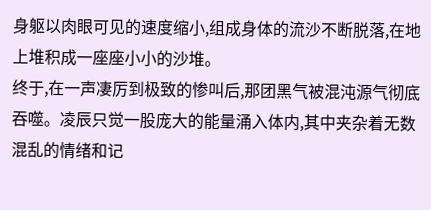身躯以肉眼可见的速度缩小,组成身体的流沙不断脱落,在地上堆积成一座座小小的沙堆。
终于,在一声凄厉到极致的惨叫后,那团黑气被混沌源气彻底吞噬。凌辰只觉一股庞大的能量涌入体内,其中夹杂着无数混乱的情绪和记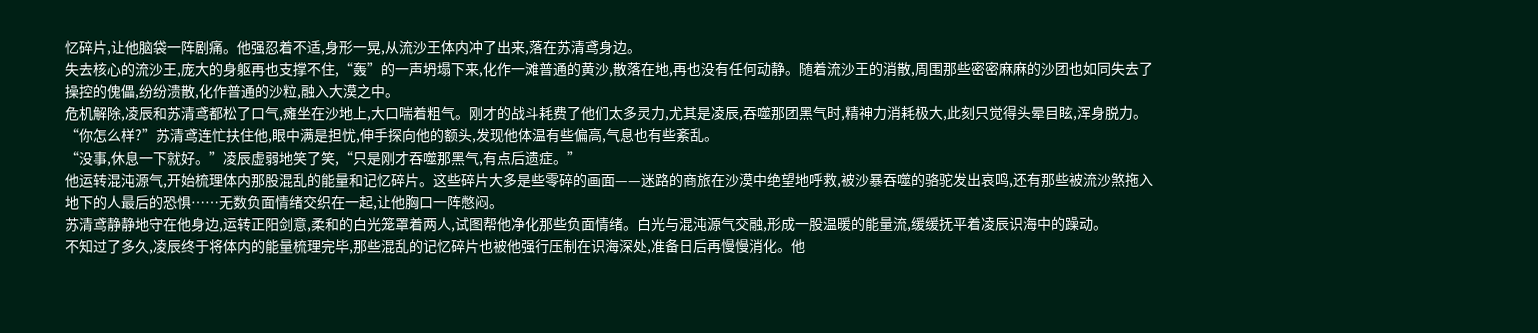忆碎片,让他脑袋一阵剧痛。他强忍着不适,身形一晃,从流沙王体内冲了出来,落在苏清鸢身边。
失去核心的流沙王,庞大的身躯再也支撑不住,“轰”的一声坍塌下来,化作一滩普通的黄沙,散落在地,再也没有任何动静。随着流沙王的消散,周围那些密密麻麻的沙团也如同失去了操控的傀儡,纷纷溃散,化作普通的沙粒,融入大漠之中。
危机解除,凌辰和苏清鸢都松了口气,瘫坐在沙地上,大口喘着粗气。刚才的战斗耗费了他们太多灵力,尤其是凌辰,吞噬那团黑气时,精神力消耗极大,此刻只觉得头晕目眩,浑身脱力。
“你怎么样?”苏清鸢连忙扶住他,眼中满是担忧,伸手探向他的额头,发现他体温有些偏高,气息也有些紊乱。
“没事,休息一下就好。”凌辰虚弱地笑了笑,“只是刚才吞噬那黑气,有点后遗症。”
他运转混沌源气,开始梳理体内那股混乱的能量和记忆碎片。这些碎片大多是些零碎的画面——迷路的商旅在沙漠中绝望地呼救,被沙暴吞噬的骆驼发出哀鸣,还有那些被流沙煞拖入地下的人最后的恐惧……无数负面情绪交织在一起,让他胸口一阵憋闷。
苏清鸢静静地守在他身边,运转正阳剑意,柔和的白光笼罩着两人,试图帮他净化那些负面情绪。白光与混沌源气交融,形成一股温暖的能量流,缓缓抚平着凌辰识海中的躁动。
不知过了多久,凌辰终于将体内的能量梳理完毕,那些混乱的记忆碎片也被他强行压制在识海深处,准备日后再慢慢消化。他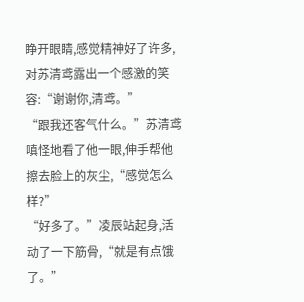睁开眼睛,感觉精神好了许多,对苏清鸢露出一个感激的笑容:“谢谢你,清鸢。”
“跟我还客气什么。”苏清鸢嗔怪地看了他一眼,伸手帮他擦去脸上的灰尘,“感觉怎么样?”
“好多了。”凌辰站起身,活动了一下筋骨,“就是有点饿了。”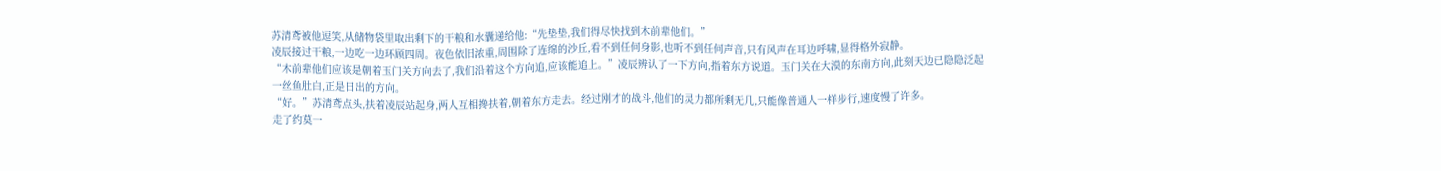苏清鸢被他逗笑,从储物袋里取出剩下的干粮和水囊递给他:“先垫垫,我们得尽快找到木前辈他们。”
凌辰接过干粮,一边吃一边环顾四周。夜色依旧浓重,周围除了连绵的沙丘,看不到任何身影,也听不到任何声音,只有风声在耳边呼啸,显得格外寂静。
“木前辈他们应该是朝着玉门关方向去了,我们沿着这个方向追,应该能追上。”凌辰辨认了一下方向,指着东方说道。玉门关在大漠的东南方向,此刻天边已隐隐泛起一丝鱼肚白,正是日出的方向。
“好。”苏清鸢点头,扶着凌辰站起身,两人互相搀扶着,朝着东方走去。经过刚才的战斗,他们的灵力都所剩无几,只能像普通人一样步行,速度慢了许多。
走了约莫一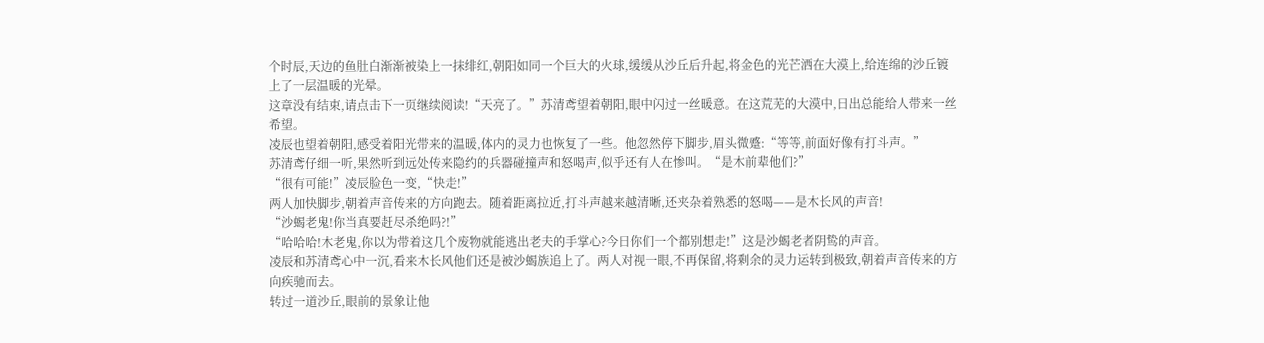个时辰,天边的鱼肚白渐渐被染上一抹绯红,朝阳如同一个巨大的火球,缓缓从沙丘后升起,将金色的光芒洒在大漠上,给连绵的沙丘镀上了一层温暖的光晕。
这章没有结束,请点击下一页继续阅读!“天亮了。”苏清鸢望着朝阳,眼中闪过一丝暖意。在这荒芜的大漠中,日出总能给人带来一丝希望。
凌辰也望着朝阳,感受着阳光带来的温暖,体内的灵力也恢复了一些。他忽然停下脚步,眉头微蹙:“等等,前面好像有打斗声。”
苏清鸢仔细一听,果然听到远处传来隐约的兵器碰撞声和怒喝声,似乎还有人在惨叫。“是木前辈他们?”
“很有可能!”凌辰脸色一变,“快走!”
两人加快脚步,朝着声音传来的方向跑去。随着距离拉近,打斗声越来越清晰,还夹杂着熟悉的怒喝——是木长风的声音!
“沙蝎老鬼!你当真要赶尽杀绝吗?!”
“哈哈哈!木老鬼,你以为带着这几个废物就能逃出老夫的手掌心?今日你们一个都别想走!”这是沙蝎老者阴鸷的声音。
凌辰和苏清鸢心中一沉,看来木长风他们还是被沙蝎族追上了。两人对视一眼,不再保留,将剩余的灵力运转到极致,朝着声音传来的方向疾驰而去。
转过一道沙丘,眼前的景象让他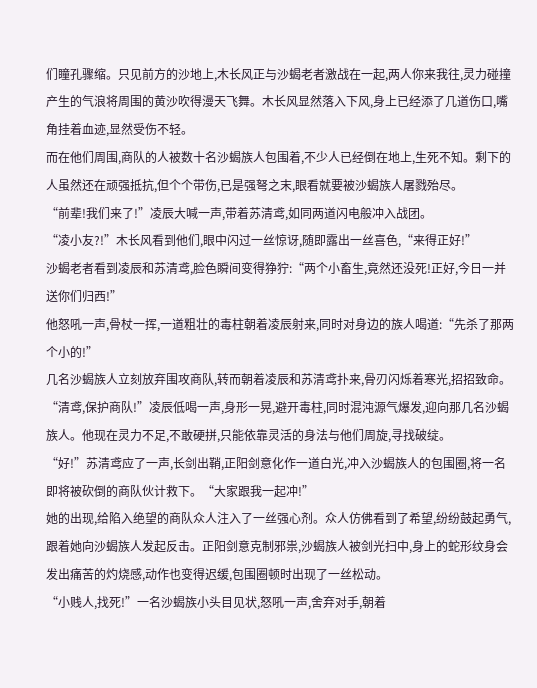们瞳孔骤缩。只见前方的沙地上,木长风正与沙蝎老者激战在一起,两人你来我往,灵力碰撞产生的气浪将周围的黄沙吹得漫天飞舞。木长风显然落入下风,身上已经添了几道伤口,嘴角挂着血迹,显然受伤不轻。
而在他们周围,商队的人被数十名沙蝎族人包围着,不少人已经倒在地上,生死不知。剩下的人虽然还在顽强抵抗,但个个带伤,已是强弩之末,眼看就要被沙蝎族人屠戮殆尽。
“前辈!我们来了!”凌辰大喊一声,带着苏清鸢,如同两道闪电般冲入战团。
“凌小友?!”木长风看到他们,眼中闪过一丝惊讶,随即露出一丝喜色,“来得正好!”
沙蝎老者看到凌辰和苏清鸢,脸色瞬间变得狰狞:“两个小畜生,竟然还没死!正好,今日一并送你们归西!”
他怒吼一声,骨杖一挥,一道粗壮的毒柱朝着凌辰射来,同时对身边的族人喝道:“先杀了那两个小的!”
几名沙蝎族人立刻放弃围攻商队,转而朝着凌辰和苏清鸢扑来,骨刃闪烁着寒光,招招致命。
“清鸢,保护商队!”凌辰低喝一声,身形一晃,避开毒柱,同时混沌源气爆发,迎向那几名沙蝎族人。他现在灵力不足,不敢硬拼,只能依靠灵活的身法与他们周旋,寻找破绽。
“好!”苏清鸢应了一声,长剑出鞘,正阳剑意化作一道白光,冲入沙蝎族人的包围圈,将一名即将被砍倒的商队伙计救下。“大家跟我一起冲!”
她的出现,给陷入绝望的商队众人注入了一丝强心剂。众人仿佛看到了希望,纷纷鼓起勇气,跟着她向沙蝎族人发起反击。正阳剑意克制邪祟,沙蝎族人被剑光扫中,身上的蛇形纹身会发出痛苦的灼烧感,动作也变得迟缓,包围圈顿时出现了一丝松动。
“小贱人,找死!”一名沙蝎族小头目见状,怒吼一声,舍弃对手,朝着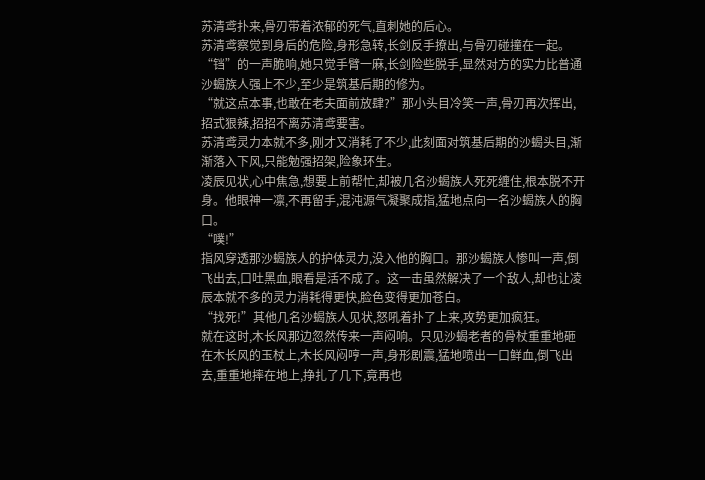苏清鸢扑来,骨刃带着浓郁的死气,直刺她的后心。
苏清鸢察觉到身后的危险,身形急转,长剑反手撩出,与骨刃碰撞在一起。“铛”的一声脆响,她只觉手臂一麻,长剑险些脱手,显然对方的实力比普通沙蝎族人强上不少,至少是筑基后期的修为。
“就这点本事,也敢在老夫面前放肆?”那小头目冷笑一声,骨刃再次挥出,招式狠辣,招招不离苏清鸢要害。
苏清鸢灵力本就不多,刚才又消耗了不少,此刻面对筑基后期的沙蝎头目,渐渐落入下风,只能勉强招架,险象环生。
凌辰见状,心中焦急,想要上前帮忙,却被几名沙蝎族人死死缠住,根本脱不开身。他眼神一凛,不再留手,混沌源气凝聚成指,猛地点向一名沙蝎族人的胸口。
“噗!”
指风穿透那沙蝎族人的护体灵力,没入他的胸口。那沙蝎族人惨叫一声,倒飞出去,口吐黑血,眼看是活不成了。这一击虽然解决了一个敌人,却也让凌辰本就不多的灵力消耗得更快,脸色变得更加苍白。
“找死!”其他几名沙蝎族人见状,怒吼着扑了上来,攻势更加疯狂。
就在这时,木长风那边忽然传来一声闷响。只见沙蝎老者的骨杖重重地砸在木长风的玉杖上,木长风闷哼一声,身形剧震,猛地喷出一口鲜血,倒飞出去,重重地摔在地上,挣扎了几下,竟再也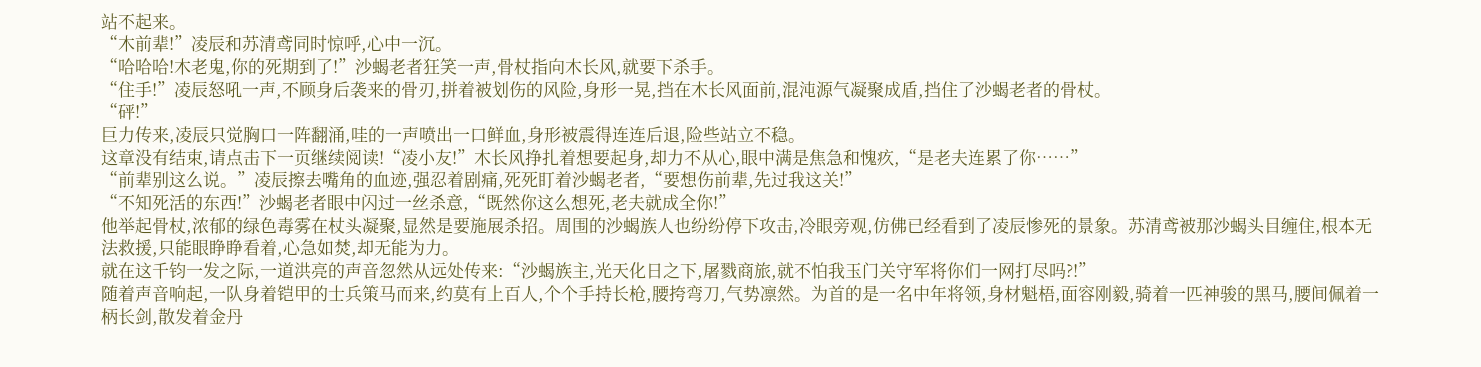站不起来。
“木前辈!”凌辰和苏清鸢同时惊呼,心中一沉。
“哈哈哈!木老鬼,你的死期到了!”沙蝎老者狂笑一声,骨杖指向木长风,就要下杀手。
“住手!”凌辰怒吼一声,不顾身后袭来的骨刃,拼着被划伤的风险,身形一晃,挡在木长风面前,混沌源气凝聚成盾,挡住了沙蝎老者的骨杖。
“砰!”
巨力传来,凌辰只觉胸口一阵翻涌,哇的一声喷出一口鲜血,身形被震得连连后退,险些站立不稳。
这章没有结束,请点击下一页继续阅读!“凌小友!”木长风挣扎着想要起身,却力不从心,眼中满是焦急和愧疚,“是老夫连累了你……”
“前辈别这么说。”凌辰擦去嘴角的血迹,强忍着剧痛,死死盯着沙蝎老者,“要想伤前辈,先过我这关!”
“不知死活的东西!”沙蝎老者眼中闪过一丝杀意,“既然你这么想死,老夫就成全你!”
他举起骨杖,浓郁的绿色毒雾在杖头凝聚,显然是要施展杀招。周围的沙蝎族人也纷纷停下攻击,冷眼旁观,仿佛已经看到了凌辰惨死的景象。苏清鸢被那沙蝎头目缠住,根本无法救援,只能眼睁睁看着,心急如焚,却无能为力。
就在这千钧一发之际,一道洪亮的声音忽然从远处传来:“沙蝎族主,光天化日之下,屠戮商旅,就不怕我玉门关守军将你们一网打尽吗?!”
随着声音响起,一队身着铠甲的士兵策马而来,约莫有上百人,个个手持长枪,腰挎弯刀,气势凛然。为首的是一名中年将领,身材魁梧,面容刚毅,骑着一匹神骏的黑马,腰间佩着一柄长剑,散发着金丹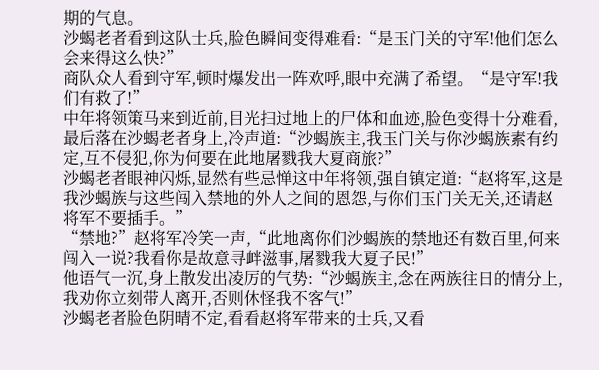期的气息。
沙蝎老者看到这队士兵,脸色瞬间变得难看:“是玉门关的守军!他们怎么会来得这么快?”
商队众人看到守军,顿时爆发出一阵欢呼,眼中充满了希望。“是守军!我们有救了!”
中年将领策马来到近前,目光扫过地上的尸体和血迹,脸色变得十分难看,最后落在沙蝎老者身上,冷声道:“沙蝎族主,我玉门关与你沙蝎族素有约定,互不侵犯,你为何要在此地屠戮我大夏商旅?”
沙蝎老者眼神闪烁,显然有些忌惮这中年将领,强自镇定道:“赵将军,这是我沙蝎族与这些闯入禁地的外人之间的恩怨,与你们玉门关无关,还请赵将军不要插手。”
“禁地?”赵将军冷笑一声,“此地离你们沙蝎族的禁地还有数百里,何来闯入一说?我看你是故意寻衅滋事,屠戮我大夏子民!”
他语气一沉,身上散发出凌厉的气势:“沙蝎族主,念在两族往日的情分上,我劝你立刻带人离开,否则休怪我不客气!”
沙蝎老者脸色阴晴不定,看看赵将军带来的士兵,又看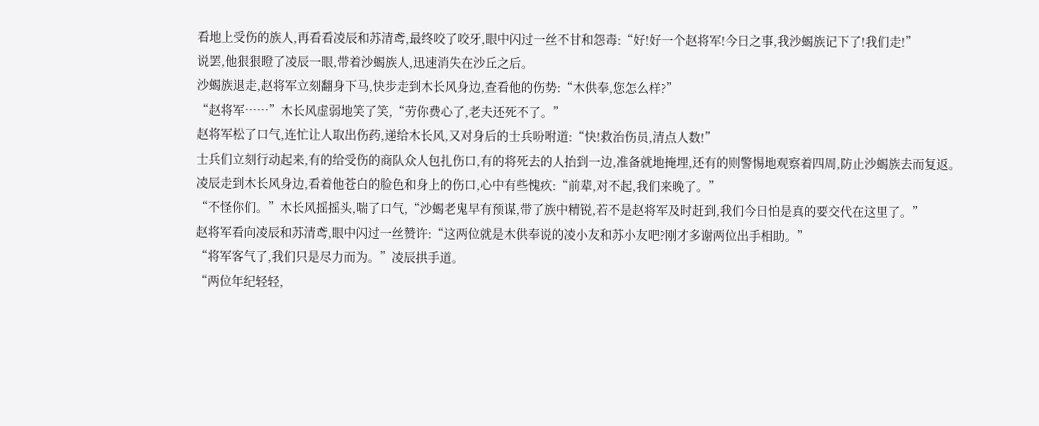看地上受伤的族人,再看看凌辰和苏清鸢,最终咬了咬牙,眼中闪过一丝不甘和怨毒:“好!好一个赵将军!今日之事,我沙蝎族记下了!我们走!”
说罢,他狠狠瞪了凌辰一眼,带着沙蝎族人,迅速消失在沙丘之后。
沙蝎族退走,赵将军立刻翻身下马,快步走到木长风身边,查看他的伤势:“木供奉,您怎么样?”
“赵将军……”木长风虚弱地笑了笑,“劳你费心了,老夫还死不了。”
赵将军松了口气,连忙让人取出伤药,递给木长风,又对身后的士兵吩咐道:“快!救治伤员,清点人数!”
士兵们立刻行动起来,有的给受伤的商队众人包扎伤口,有的将死去的人抬到一边,准备就地掩埋,还有的则警惕地观察着四周,防止沙蝎族去而复返。
凌辰走到木长风身边,看着他苍白的脸色和身上的伤口,心中有些愧疚:“前辈,对不起,我们来晚了。”
“不怪你们。”木长风摇摇头,喘了口气,“沙蝎老鬼早有预谋,带了族中精锐,若不是赵将军及时赶到,我们今日怕是真的要交代在这里了。”
赵将军看向凌辰和苏清鸢,眼中闪过一丝赞许:“这两位就是木供奉说的凌小友和苏小友吧?刚才多谢两位出手相助。”
“将军客气了,我们只是尽力而为。”凌辰拱手道。
“两位年纪轻轻,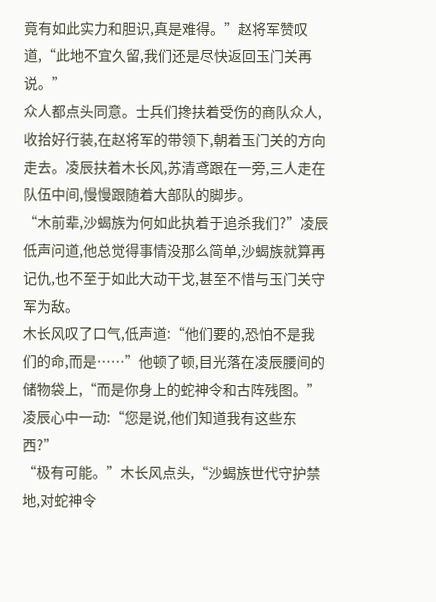竟有如此实力和胆识,真是难得。”赵将军赞叹道,“此地不宜久留,我们还是尽快返回玉门关再说。”
众人都点头同意。士兵们搀扶着受伤的商队众人,收拾好行装,在赵将军的带领下,朝着玉门关的方向走去。凌辰扶着木长风,苏清鸢跟在一旁,三人走在队伍中间,慢慢跟随着大部队的脚步。
“木前辈,沙蝎族为何如此执着于追杀我们?”凌辰低声问道,他总觉得事情没那么简单,沙蝎族就算再记仇,也不至于如此大动干戈,甚至不惜与玉门关守军为敌。
木长风叹了口气,低声道:“他们要的,恐怕不是我们的命,而是……”他顿了顿,目光落在凌辰腰间的储物袋上,“而是你身上的蛇神令和古阵残图。”
凌辰心中一动:“您是说,他们知道我有这些东西?”
“极有可能。”木长风点头,“沙蝎族世代守护禁地,对蛇神令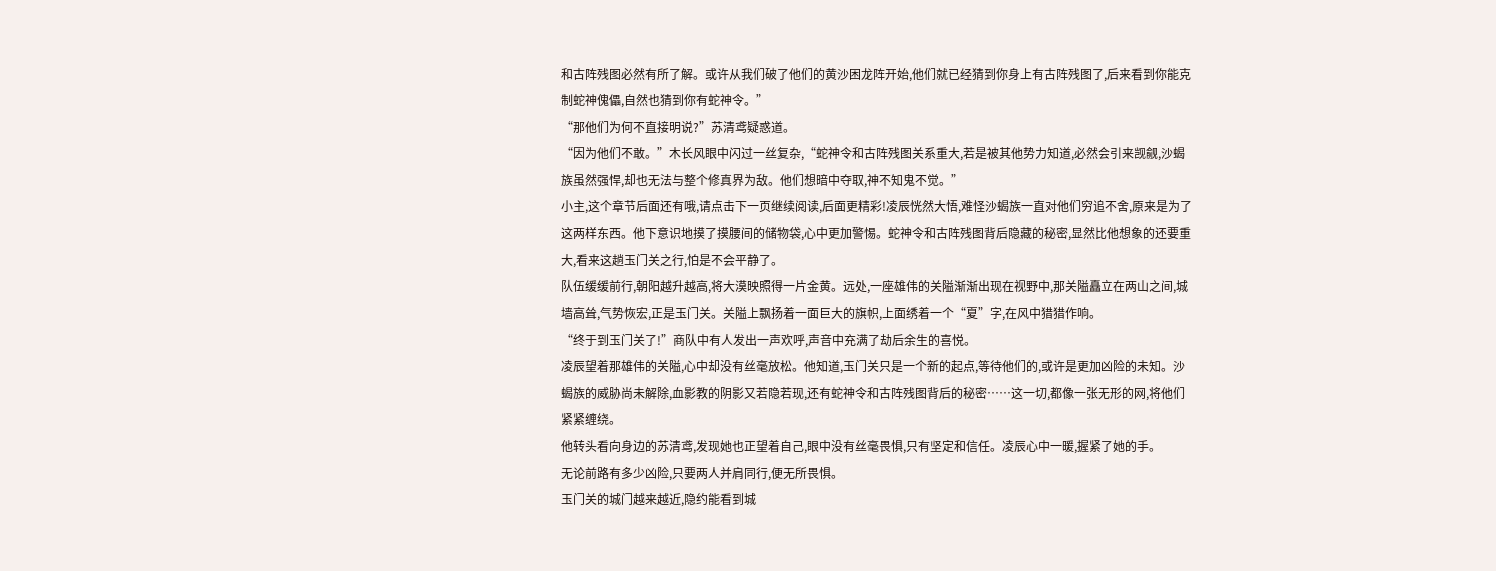和古阵残图必然有所了解。或许从我们破了他们的黄沙困龙阵开始,他们就已经猜到你身上有古阵残图了,后来看到你能克制蛇神傀儡,自然也猜到你有蛇神令。”
“那他们为何不直接明说?”苏清鸢疑惑道。
“因为他们不敢。”木长风眼中闪过一丝复杂,“蛇神令和古阵残图关系重大,若是被其他势力知道,必然会引来觊觎,沙蝎族虽然强悍,却也无法与整个修真界为敌。他们想暗中夺取,神不知鬼不觉。”
小主,这个章节后面还有哦,请点击下一页继续阅读,后面更精彩!凌辰恍然大悟,难怪沙蝎族一直对他们穷追不舍,原来是为了这两样东西。他下意识地摸了摸腰间的储物袋,心中更加警惕。蛇神令和古阵残图背后隐藏的秘密,显然比他想象的还要重大,看来这趟玉门关之行,怕是不会平静了。
队伍缓缓前行,朝阳越升越高,将大漠映照得一片金黄。远处,一座雄伟的关隘渐渐出现在视野中,那关隘矗立在两山之间,城墙高耸,气势恢宏,正是玉门关。关隘上飘扬着一面巨大的旗帜,上面绣着一个“夏”字,在风中猎猎作响。
“终于到玉门关了!”商队中有人发出一声欢呼,声音中充满了劫后余生的喜悦。
凌辰望着那雄伟的关隘,心中却没有丝毫放松。他知道,玉门关只是一个新的起点,等待他们的,或许是更加凶险的未知。沙蝎族的威胁尚未解除,血影教的阴影又若隐若现,还有蛇神令和古阵残图背后的秘密……这一切,都像一张无形的网,将他们紧紧缠绕。
他转头看向身边的苏清鸢,发现她也正望着自己,眼中没有丝毫畏惧,只有坚定和信任。凌辰心中一暖,握紧了她的手。
无论前路有多少凶险,只要两人并肩同行,便无所畏惧。
玉门关的城门越来越近,隐约能看到城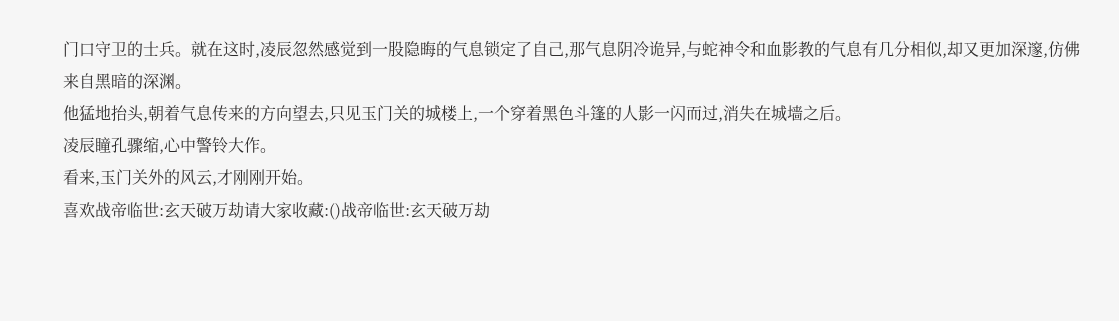门口守卫的士兵。就在这时,凌辰忽然感觉到一股隐晦的气息锁定了自己,那气息阴冷诡异,与蛇神令和血影教的气息有几分相似,却又更加深邃,仿佛来自黑暗的深渊。
他猛地抬头,朝着气息传来的方向望去,只见玉门关的城楼上,一个穿着黑色斗篷的人影一闪而过,消失在城墙之后。
凌辰瞳孔骤缩,心中警铃大作。
看来,玉门关外的风云,才刚刚开始。
喜欢战帝临世:玄天破万劫请大家收藏:()战帝临世:玄天破万劫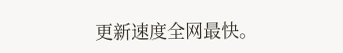更新速度全网最快。